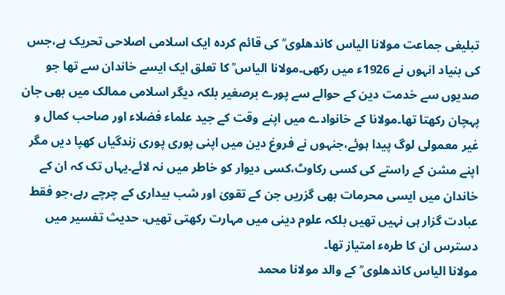تبلیغی جماعت مولانا الیاس کاندھلوی ؒ کی قائم کردہ ایک اسلامی اصلاحی تحریک ہے،جس کی بنیاد انہوں نے 1926ء میں رکھی۔مولانا الیاس ؒ کا تعلق ایک ایسے خاندان سے تھا جو صدیوں سے خدمت دین کے حوالے سے پورے برصغیر بلکہ دیگر اسلامی ممالک میں بھی جان پہچان رکھتا تھا۔مولانا کے خانوادے میں اپنے وقت کے جید علماء فضلاء اور صاحب کمال و غیر معمولی لوگ پیدا ہوئے،جنہوں نے فروغ دین میں اپنی پوری پوری زندگیاں کھپا دیں مگر اپنے مشن کے راستے کی کسی رکاوٹ،کسی دیوار کو خاطر میں نہ لائے۔یہاں تک کہ ان کے خاندان میں ایسی محرمات بھی گزریں جن کے تقویٰ اور شب بیداری کے چرچے رہے،جو فقط عبادت گزار ہی نہیں تھیں بلکہ علوم دینی میں مہارت رکھتی تھیں، حدیث تفسیر میں دسترس ان کا طرہء امتیاز تھا۔
مولانا الیاس کاندھلوی ؒ کے والد مولانا محمد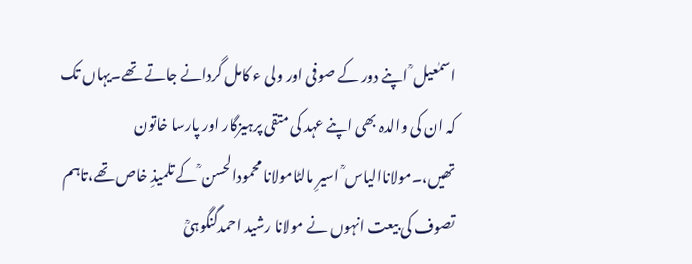اسمٰعیل ؒ اپنے دور کے صوفی اور ولی ء کامل گردانے جاتے تھے۔یہاں تک کہ ان کی والدہ بھی اپنے عہد کی متقی پرہیزگار اور پارسا خاتون تھیں،۔مولاناالیاس ؒ اسیرِ مالٹامولانا محمودالحسن ؒ کے تلمیذِ خاص تھے،تاہم تصوف کی بیعت انہوں نے مولانا رشید احمدگنگوہیؒ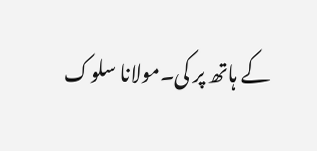کے ہاتھ پر کی۔مولانا سلوک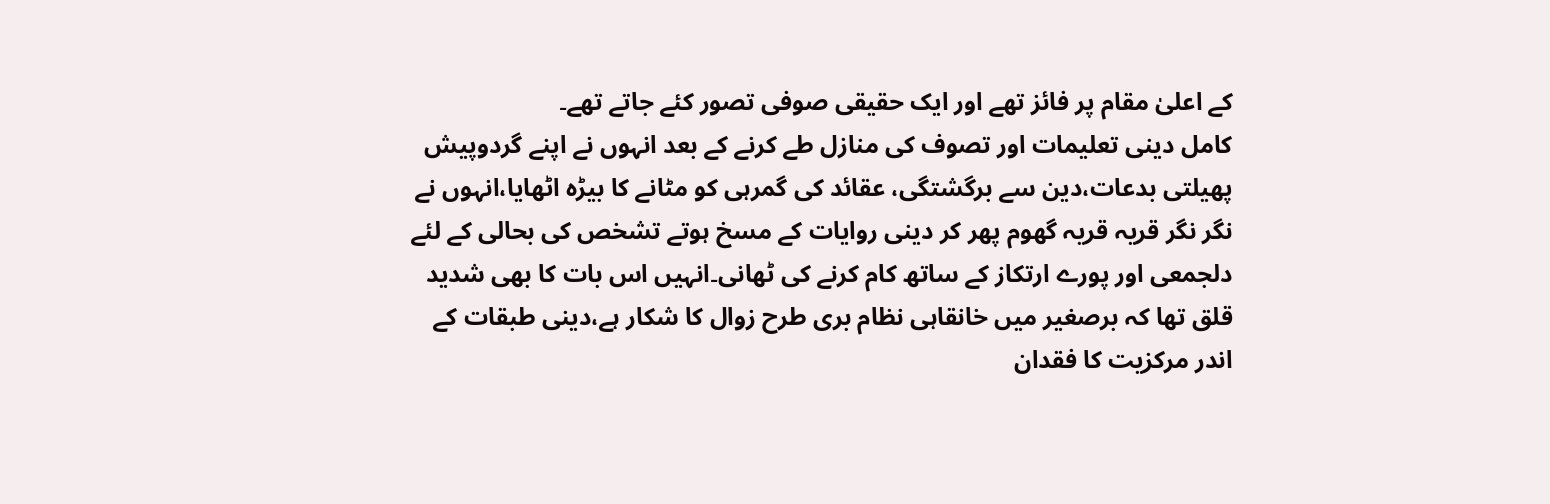کے اعلیٰ مقام پر فائز تھے اور ایک حقیقی صوفی تصور کئے جاتے تھے۔
کامل دینی تعلیمات اور تصوف کی منازل طے کرنے کے بعد انہوں نے اپنے گردوپیش پھیلتی بدعات،دین سے برگشتگی، عقائد کی گمرہی کو مٹانے کا بیڑہ اٹھایا،انہوں نے نگر نگر قریہ قریہ گھوم پھر کر دینی روایات کے مسخ ہوتے تشخص کی بحالی کے لئے دلجمعی اور پورے ارتکاز کے ساتھ کام کرنے کی ٹھانی۔انہیں اس بات کا بھی شدید قلق تھا کہ برصغیر میں خانقاہی نظام بری طرح زوال کا شکار ہے،دینی طبقات کے اندر مرکزیت کا فقدان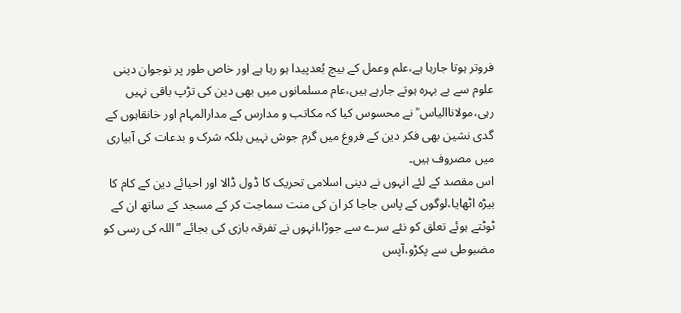فروتر ہوتا جارہا ہے،علم وعمل کے بیچ بُعدپیدا ہو رہا ہے اور خاص طور پر نوجوان دینی علوم سے بے بہرہ ہوتے جارہے ہیں،عام مسلمانوں میں بھی دین کی تڑپ باقی نہیں
رہی،مولاناالیاس ؒ نے محسوس کیا کہ مکاتب و مدارس کے مدارالمہام اور خانقاہوں کے گدی نشین بھی فکر دین کے فروغ میں گرم جوش نہیں بلکہ شرک و بدعات کی آبیاری میں مصروف ہیں۔
اس مقصد کے لئے انہوں نے دینی اسلامی تحریک کا ڈول ڈالا اور احیائے دین کے کام کا بیڑہ اٹھایا،لوگوں کے پاس جاجا کر ان کی منت سماجت کر کے مسجد کے ساتھ ان کے ٹوٹتے ہوئے تعلق کو نئے سرے سے جوڑا،انہوں نے تفرقہ بازی کی بجائے ”اللہ کی رسی کو مضبوطی سے پکڑو،آپس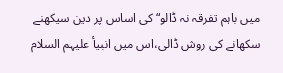میں باہم تفرقہ نہ ڈالو“ کی اساس پر دین سیکھنے سکھانے کی روش ڈالی،اس میں انبیأ علیہم السلام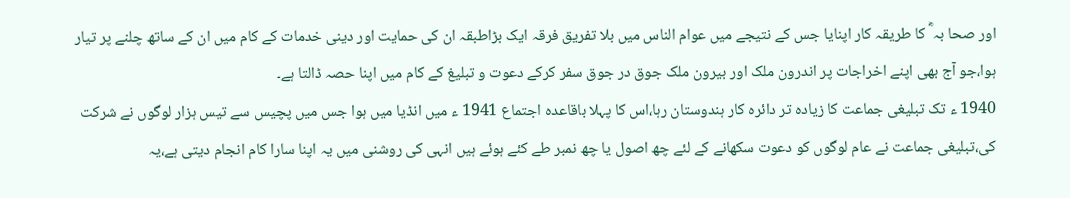اور صحا بہ ؓ کا طریقہ کار اپنایا جس کے نتیجے میں عوام الناس میں بلا تفریق فرقہ ایک بڑاطبقہ ان کی حمایت اور دینی خدمات کے کام میں ان کے ساتھ چلنے پر تیار ہوا،جو آج بھی اپنے اخراجات پر اندرون ملک اور بیرون ملک جوق در جوق سفر کرکے دعوت و تبلیغ کے کام میں اپنا حصہ ڈالتا ہے۔
1940 ء تک تبلیغی جماعت کا زیادہ تر دائرہ کار ہندوستان رہا،اس کا پہلا باقاعدہ اجتماع 1941 ء میں انڈیا میں ہوا جس میں پچیس سے تیس ہزار لوگوں نے شرکت کی،تبلیغی جماعت نے عام لوگوں کو دعوت سکھانے کے لئے چھ اصول یا چھ نمبر طے کئے ہوئے ہیں انہی کی روشنی میں یہ اپنا سارا کام انجام دیتی ہے،یہ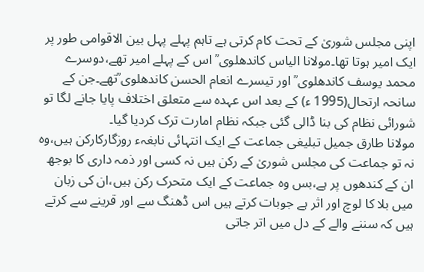اپنی مجلس شوریٰ کے تحت کام کرتی ہے تاہم پہلے پہل بین الاقوامی طور پر ایک امیر ہوتا تھا۔مولانا الیاس کاندھلوی ؒ اس کے پہلے امیر تھے،دوسرے محمد یوسف کاندھلوی ؒ اور تیسرے انعام الحسن کاندھلوی ؒتھے۔جن کے سانحہ ارتحال(1995 ء) کے بعد اس عہدہ سے متعلق اختلاف پایا جانے لگا تو شورائی نظام کی بنا ڈالی گئی جبکہ نظام امارت ترک کردیا گیا۔
مولانا طارق جمیل تبلیغی جماعت کے ایک انتہائی نابغہء روزگارکارکن ہیں،وہ نہ تو جماعت کی مجلس شوریٰ کے رکن ہیں نہ کسی اور ذمہ داری کا بوجھ ان کے کندھوں پر ہے،بس وہ جماعت کے ایک متحرک رکن ہیں،ان کی زبان میں بلا کا لوچ اور اثر ہے جوبات کرتے ہیں اس ڈھنگ سے اور قرینے سے کرتے ہیں کہ سننے والے کے دل میں اتر جاتی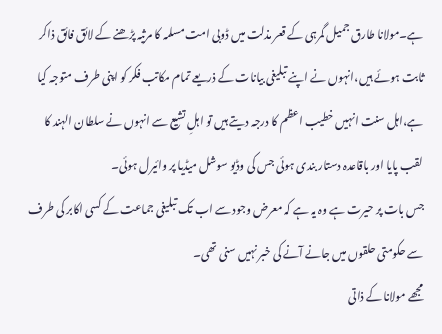ہے۔مولانا طارق جمیل گمرہی کے قعر مذلت میں ڈوبی امت مسلمہ کا مرثیہ پڑھنے کے لائق فائق ذاکر ثابت ہوئے ہیں،انہوں نے اپنے تبلیغی بیانات کے ذریعے تمام مکاتب فکر کو اپنی طرف متوجہ کیا ہے،اہل سنت انہیں خطیب اعظم کا درجہ دیتے ہیں تو اہلِ تشیع سے انہوں نے سلطان الہند کا لقب پایا اور باقاعدہ دستار بندی ہوئی جس کی وڈیو سوشل میڈیا پر وائیرل ہوئی۔
جس بات پر حیرت ہے وہ یہ ہے کہ معرض وجود سے اب تک تبلیغی جماعت کے کسی اکابر کی طرف سے حکومتی حلقوں میں جانے آنے کی خبر نہیں سنی تھی۔
مجھے مولانا کے ذاتی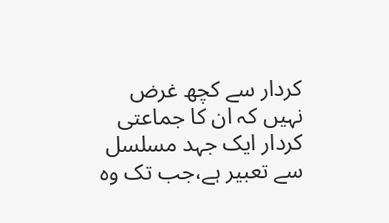کردار سے کچھ غرض نہیں کہ ان کا جماعتی کردار ایک جہد مسلسل سے تعبیر ہے،جب تک وہ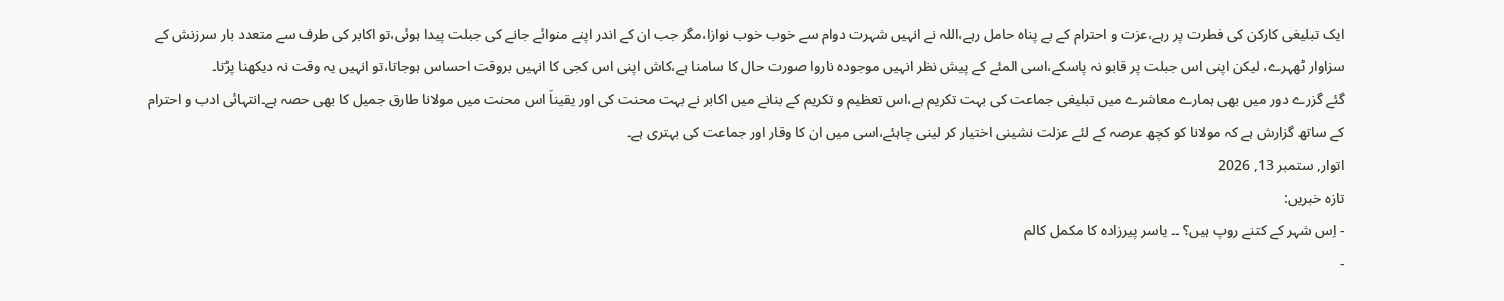ایک تبلیغی کارکن کی فطرت پر رہے،عزت و احترام کے بے پناہ حامل رہے،اللہ نے انہیں شہرت دوام سے خوب خوب نوازا،مگر جب ان کے اندر اپنے منوائے جانے کی جبلت پیدا ہوئی،تو اکابر کی طرف سے متعدد بار سرزنش کے سزاوار ٹھہرے، لیکن اپنی اس جبلت پر قابو نہ پاسکے،اسی المئے کے پیش نظر انہیں موجودہ ناروا صورت حال کا سامنا ہے،کاش اپنی اس کجی کا انہیں بروقت احساس ہوجاتا،تو انہیں یہ وقت نہ دیکھنا پڑتا۔
گئے گزرے دور میں بھی ہمارے معاشرے میں تبلیغی جماعت کی بہت تکریم ہے،اس تعظیم و تکریم کے بنانے میں اکابر نے بہت محنت کی اور یقیناَ اس محنت میں مولانا طارق جمیل کا بھی حصہ ہے۔انتہائی ادب و احترام کے ساتھ گزارش ہے کہ مولانا کو کچھ عرصہ کے لئے عزلت نشینی اختیار کر لینی چاہئے،اسی میں ان کا وقار اور جماعت کی بہتری ہے۔
اتوار, ستمبر 13, 2026
تازہ خبریں:
- اِس شہر کے کتنے روپ ہیں؟ ۔۔ یاسر پیرزادہ کا مکمل کالم
-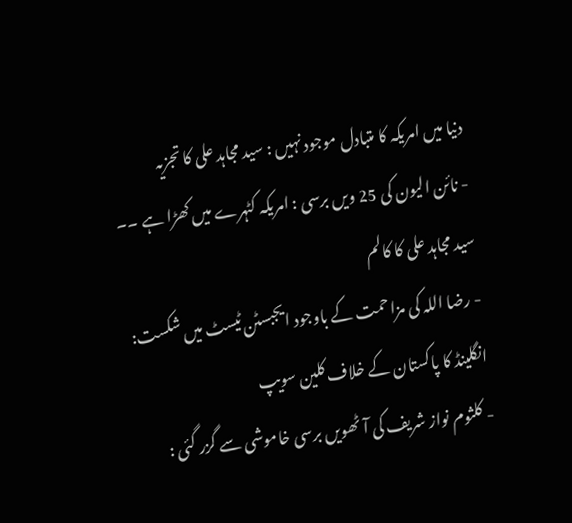دنیا میں امریکہ کا متبادل موجود نہیں : سید مجاہد علی کا تجزیہ
- نائن الیون کی 25 ویں برسی : امریکہ کٹہرے میں کھڑا ہے ۔۔ سید مجاہد علی کا کالم
- رضا اللہ کی مزاحمت کے باوجود ایجبسٹن ٹیسٹ میں شکست: انگلینڈ کا پاکستان کے خلاف کلین سویپ
- کلثوم نواز شریف کی آٹھویں برسی خاموشی سے گزر گئی :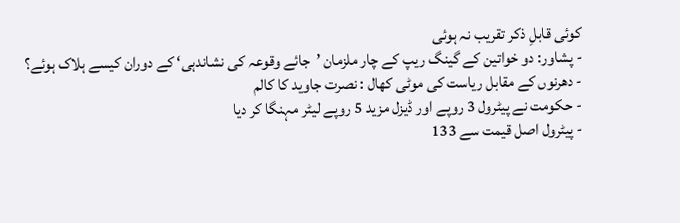کوئی قابلِ ذکر تقریب نہ ہوئی
- پشاور: دو خواتین کے گینگ ریپ کے چار ملزمان ’جائے وقوعہ کی نشاندہی‘ کے دوران کیسے ہلاک ہوئے؟
- دھرنوں کے مقابل ریاست کی موٹی کھال : نصرت جاوید کا کالم
- حکومت نے پیٹرول 3 روپے اور ڈیزل مزید 5 روپے لیٹر مہنگا کر دیا
- پیٹرول اصل قیمت سے 133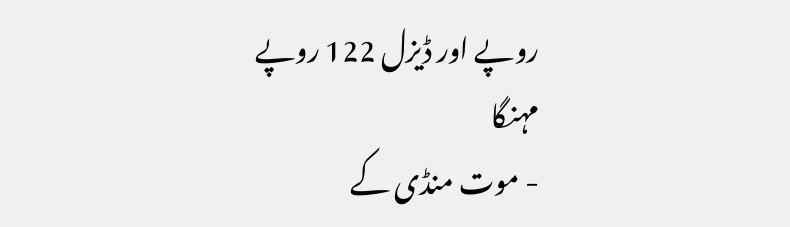روپے اور ڈیزل 122 روپے مہنگا
- موت منڈی کے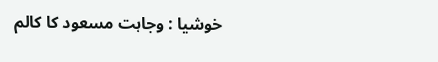خوشیا : وجاہت مسعود کا کالم